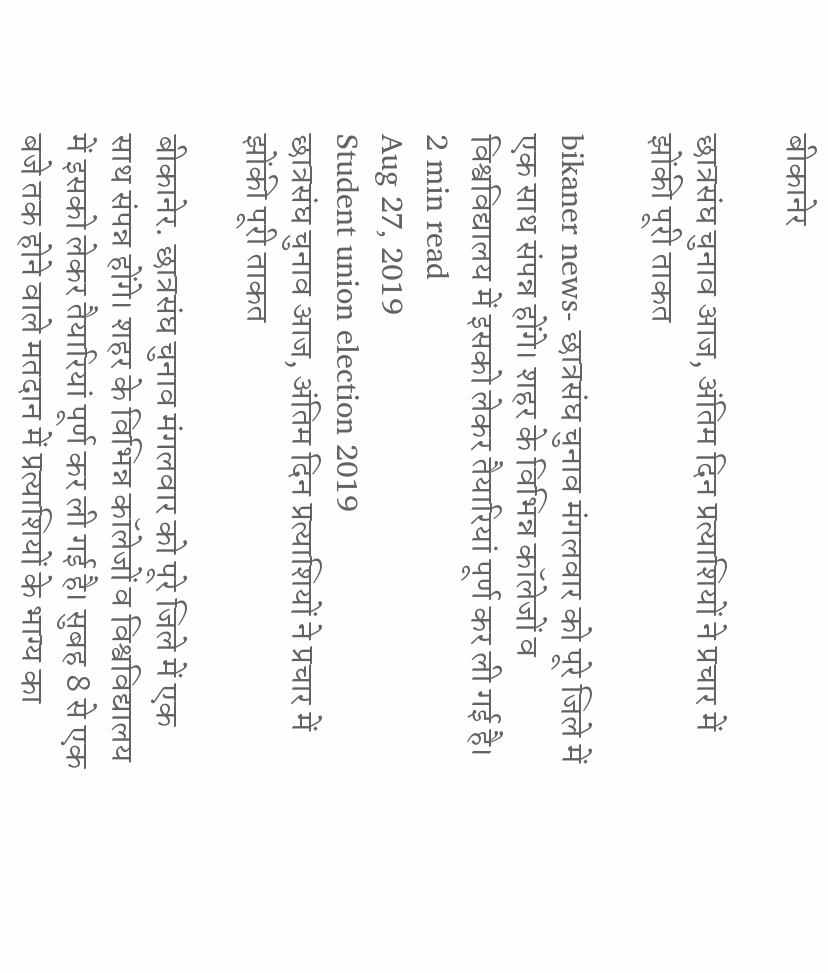बीकानेर

छात्रसंघ चुनाव आज, अंतिम दिन प्रत्याशियों ने प्रचार में झोंकी पूरी ताकत

bikaner news- छात्रसंघ चुनाव मंगलवार को पूरे जिले में एक साथ संपन्न होंगे। शहर के विभिन्न कॉलेजों व विश्वविद्यालय में इसको लेकर तैयारियां पूर्ण कर ली गई है।
2 min read
Aug 27, 2019
Student union election 2019
छात्रसंघ चुनाव आज, अंतिम दिन प्रत्याशियों ने प्रचार में झोंकी पूरी ताकत

बीकानेर. छात्रसंघ चुनाव मंगलवार को पूरे जिले में एक साथ संपन्न होंगे। शहर के विभिन्न कॉलेजों व विश्वविद्यालय में इसको लेकर तैयारियां पूर्ण कर ली गई है। सुबह 8 से एक बजे तक होने वाले मतदान में प्रत्याशियों के भाग्य का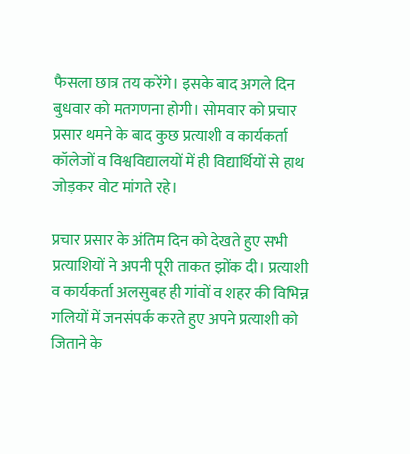फैसला छात्र तय करेंगे। इसके बाद अगले दिन बुधवार को मतगणना होगी। सोमवार को प्रचार प्रसार थमने के बाद कुछ प्रत्याशी व कार्यकर्ता कॉलेजों व विश्वविद्यालयों में ही विद्यार्थियों से हाथ जोड़कर वोट मांगते रहे।

प्रचार प्रसार के अंतिम दिन को देखते हुए सभी प्रत्याशियों ने अपनी पूरी ताकत झोंक दी। प्रत्याशी व कार्यकर्ता अलसुबह ही गांवों व शहर की विभिन्न गलियों में जनसंपर्क करते हुए अपने प्रत्याशी को जिताने के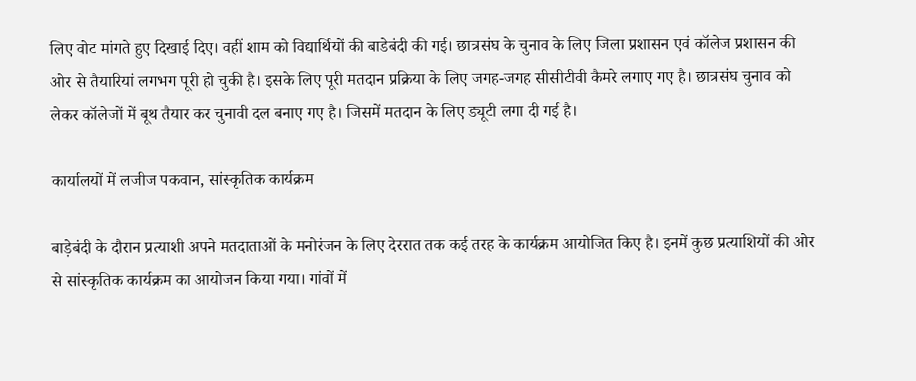लिए वोट मांगते हुए दिखाई दिए। वहीं शाम को विद्यार्थियों की बाडेबंदी की गई। छात्रसंघ के चुनाव के लिए जिला प्रशासन एवं कॉलेज प्रशासन की ओर से तैयारियां लगभग पूरी हो चुकी है। इसके लिए पूरी मतदान प्रक्रिया के लिए जगह-जगह सीसीटीवी कैमरे लगाए गए है। छात्रसंघ चुनाव को लेकर कॉलेजों में बूथ तैयार कर चुनावी दल बनाए गए है। जिसमें मतदान के लिए ड्यूटी लगा दी गई है।

कार्यालयों में लजीज पकवान, सांस्कृतिक कार्यक्रम

बाड़ेबंदी के दौरान प्रत्याशी अपने मतदाताओं के मनोरंजन के लिए देररात तक कई तरह के कार्यक्रम आयोजित किए है। इनमें कुछ प्रत्याशियों की ओर से सांस्कृतिक कार्यक्रम का आयोजन किया गया। गांवों में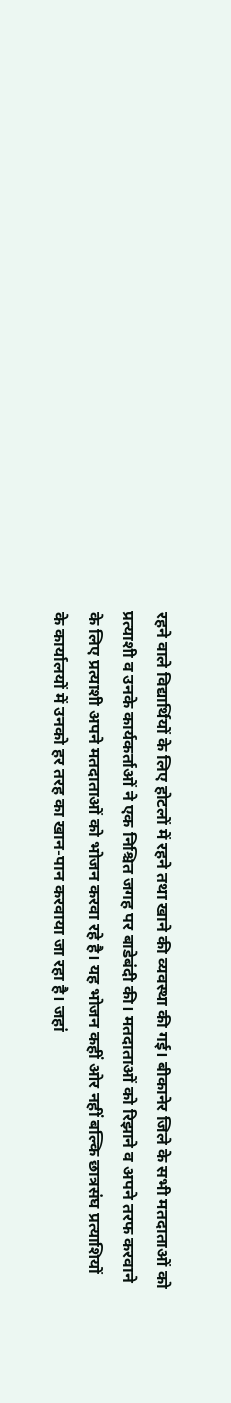रहने वाले विद्यार्थियों के लिए होटलों में रहने तथा खाने की व्यवस्था की गई। बीकानेर जिले के सभी मतदाताओं को प्रत्याशी व उनके कार्यकर्ताओं ने एक निश्चित जगह पर बाडेबंदी की। मतदाताओं को रिझाने व अपने तरफ करवाने के लिए प्रत्याशी अपने मतदाताओं को भोजन करवा रहे है। यह भोजन कहीं ओर नहीं बल्कि छात्रसंघ प्रत्याशियों के कार्यालयों में उनको हर तरह का खान-पान करवाया जा रहा है। जहां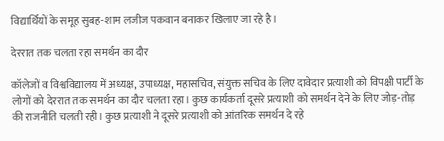विद्यार्थियों के समूह सुबह-शाम लजीज पकवान बनाकर खिलाए जा रहे है।

देररात तक चलता रहा समर्थन का दौर

कॉलेजों व विश्वविद्यालय में अध्यक्ष, उपाध्यक्ष, महासचिव, संयुक्त सचिव के लिए दावेदार प्रत्याशी को विपक्षी पार्टी के लोगों को देररात तक समर्थन का दौर चलता रहा। कुछ कार्यकर्ता दूसरे प्रत्याशी को समर्थन देने के लिए जोड़-तोड़ की राजनीति चलती रही। कुछ प्रत्याशी ने दूसरे प्रत्याशी को आंतरिक समर्थन दे रहे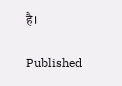है।

Published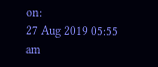on:
27 Aug 2019 05:55 am